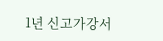1년 신고가강서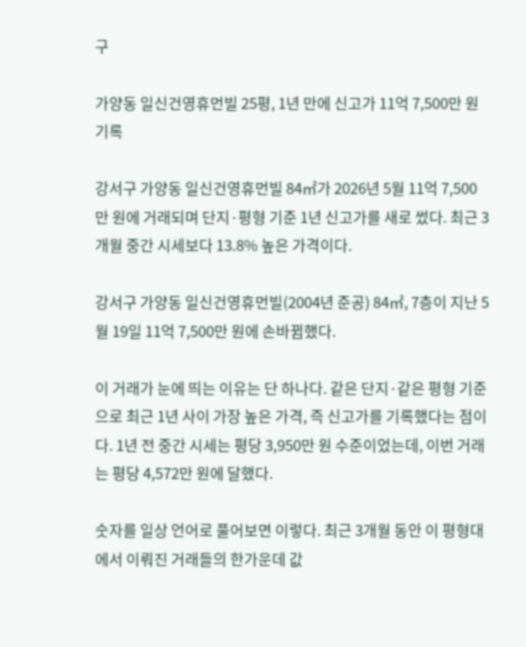구

가양동 일신건영휴먼빌 25평, 1년 만에 신고가 11억 7,500만 원 기록

강서구 가양동 일신건영휴먼빌 84㎡가 2026년 5월 11억 7,500만 원에 거래되며 단지·평형 기준 1년 신고가를 새로 썼다. 최근 3개월 중간 시세보다 13.8% 높은 가격이다.

강서구 가양동 일신건영휴먼빌(2004년 준공) 84㎡, 7층이 지난 5월 19일 11억 7,500만 원에 손바뀜했다.

이 거래가 눈에 띄는 이유는 단 하나다. 같은 단지·같은 평형 기준으로 최근 1년 사이 가장 높은 가격, 즉 신고가를 기록했다는 점이다. 1년 전 중간 시세는 평당 3,950만 원 수준이었는데, 이번 거래는 평당 4,572만 원에 달했다.

숫자를 일상 언어로 풀어보면 이렇다. 최근 3개월 동안 이 평형대에서 이뤄진 거래들의 한가운데 값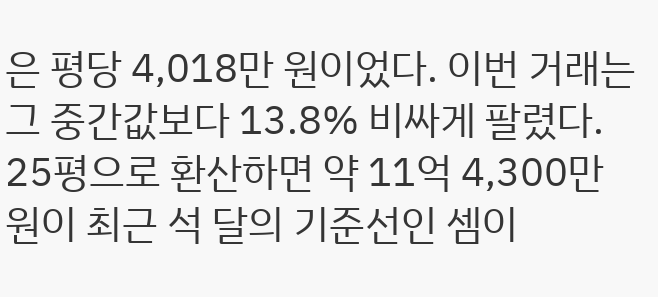은 평당 4,018만 원이었다. 이번 거래는 그 중간값보다 13.8% 비싸게 팔렸다. 25평으로 환산하면 약 11억 4,300만 원이 최근 석 달의 기준선인 셈이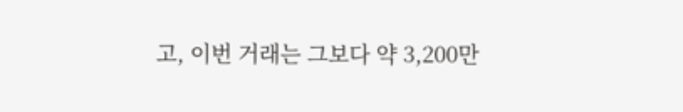고, 이번 거래는 그보다 약 3,200만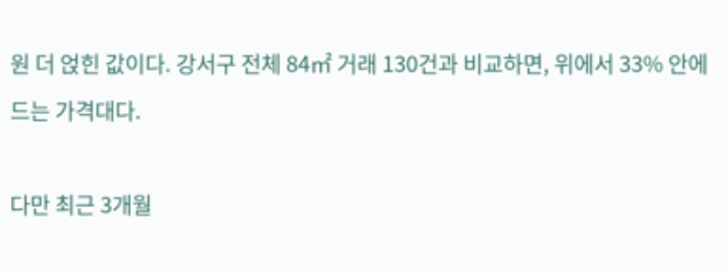원 더 얹힌 값이다. 강서구 전체 84㎡ 거래 130건과 비교하면, 위에서 33% 안에 드는 가격대다.

다만 최근 3개월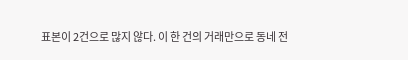표본이 2건으로 많지 않다. 이 한 건의 거래만으로 동네 전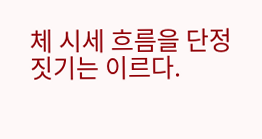체 시세 흐름을 단정 짓기는 이르다.